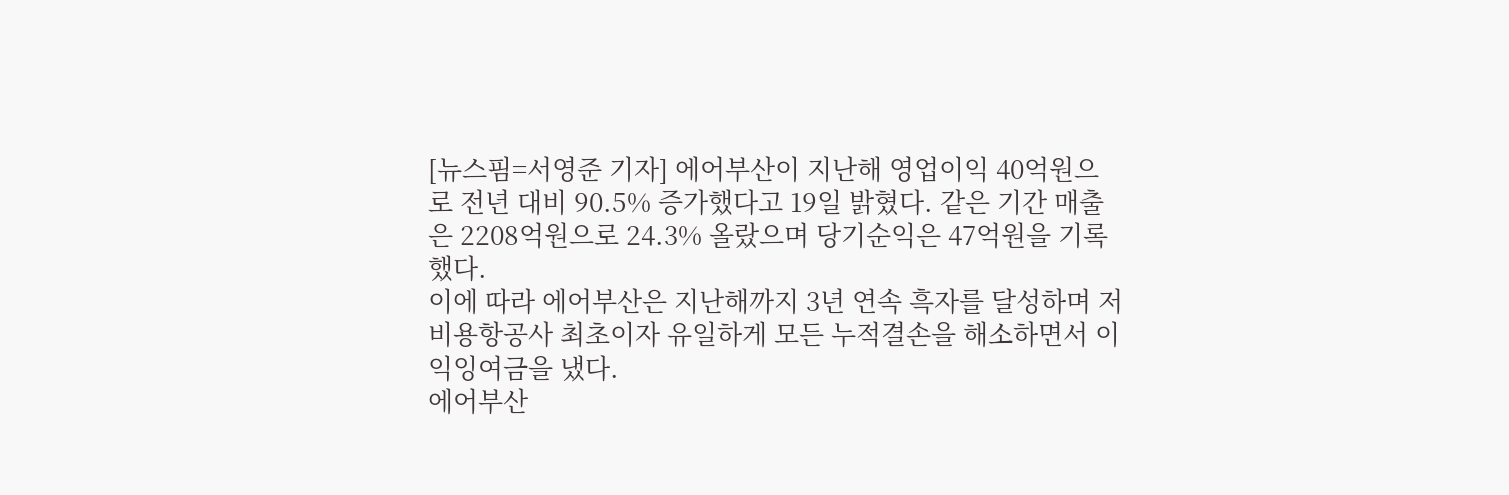[뉴스핌=서영준 기자] 에어부산이 지난해 영업이익 40억원으로 전년 대비 90.5% 증가했다고 19일 밝혔다. 같은 기간 매출은 2208억원으로 24.3% 올랐으며 당기순익은 47억원을 기록했다.
이에 따라 에어부산은 지난해까지 3년 연속 흑자를 달성하며 저비용항공사 최초이자 유일하게 모든 누적결손을 해소하면서 이익잉여금을 냈다.
에어부산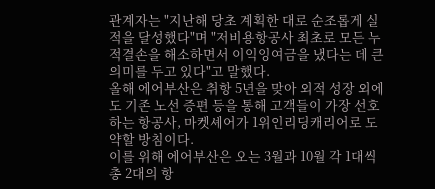관계자는 "지난해 당초 계획한 대로 순조롭게 실적을 달성했다"며 "저비용항공사 최초로 모든 누적결손을 해소하면서 이익잉여금을 냈다는 데 큰 의미를 두고 있다"고 말했다.
올해 에어부산은 취항 5년을 맞아 외적 성장 외에도 기존 노선 증편 등을 통해 고객들이 가장 선호하는 항공사, 마켓셰어가 1위인리딩캐리어로 도약할 방침이다.
이를 위해 에어부산은 오는 3월과 10월 각 1대씩 총 2대의 항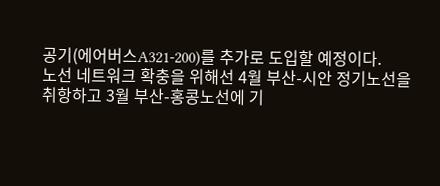공기(에어버스A321-200)를 추가로 도입할 예정이다.
노선 네트워크 확충을 위해선 4월 부산-시안 정기노선을 취항하고 3월 부산-홍콩노선에 기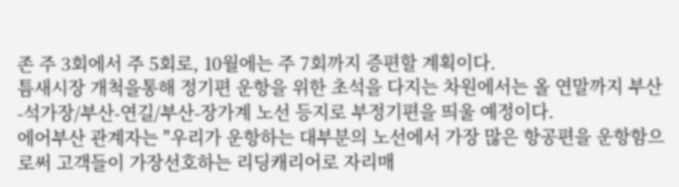존 주 3회에서 주 5회로, 10월에는 주 7회까지 증편할 계획이다.
틈새시장 개척을통해 정기편 운항을 위한 초석을 다지는 차원에서는 올 연말까지 부산-석가장/부산-연길/부산-장가계 노선 등지로 부정기편을 띄울 예정이다.
에어부산 관계자는 "우리가 운항하는 대부분의 노선에서 가장 많은 항공편을 운항함으로써 고객들이 가장선호하는 리딩캐리어로 자리매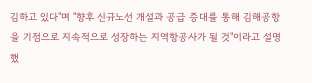김하고 있다"며 "향후 신규노선 개설과 공급 증대를 통해 김해공항을 기점으로 지속적으로 성장하는 지역항공사가 될 것"이라고 설명했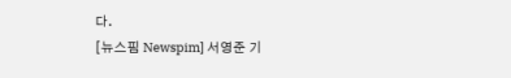다.
[뉴스핌 Newspim] 서영준 기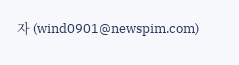자 (wind0901@newspim.com)